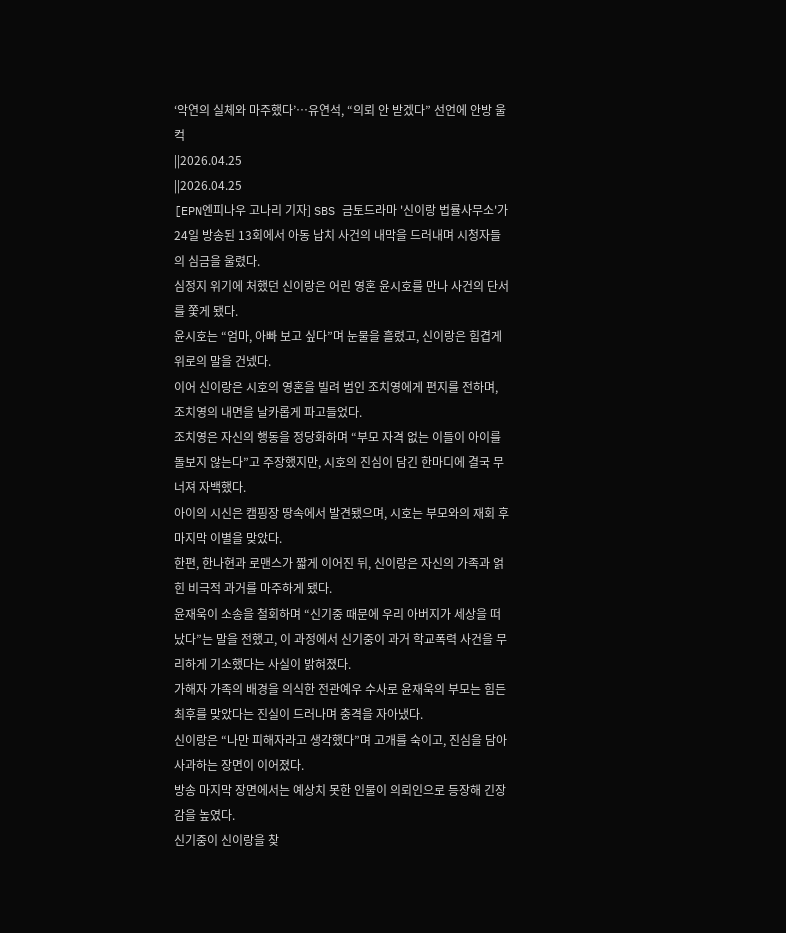‘악연의 실체와 마주했다’…유연석, “의뢰 안 받겠다” 선언에 안방 울컥
||2026.04.25
||2026.04.25
[EPN엔피나우 고나리 기자] SBS 금토드라마 '신이랑 법률사무소'가 24일 방송된 13회에서 아동 납치 사건의 내막을 드러내며 시청자들의 심금을 울렸다.
심정지 위기에 처했던 신이랑은 어린 영혼 윤시호를 만나 사건의 단서를 쫓게 됐다.
윤시호는 “엄마, 아빠 보고 싶다”며 눈물을 흘렸고, 신이랑은 힘겹게 위로의 말을 건넸다.
이어 신이랑은 시호의 영혼을 빌려 범인 조치영에게 편지를 전하며, 조치영의 내면을 날카롭게 파고들었다.
조치영은 자신의 행동을 정당화하며 “부모 자격 없는 이들이 아이를 돌보지 않는다”고 주장했지만, 시호의 진심이 담긴 한마디에 결국 무너져 자백했다.
아이의 시신은 캠핑장 땅속에서 발견됐으며, 시호는 부모와의 재회 후 마지막 이별을 맞았다.
한편, 한나현과 로맨스가 짧게 이어진 뒤, 신이랑은 자신의 가족과 얽힌 비극적 과거를 마주하게 됐다.
윤재욱이 소송을 철회하며 “신기중 때문에 우리 아버지가 세상을 떠났다”는 말을 전했고, 이 과정에서 신기중이 과거 학교폭력 사건을 무리하게 기소했다는 사실이 밝혀졌다.
가해자 가족의 배경을 의식한 전관예우 수사로 윤재욱의 부모는 힘든 최후를 맞았다는 진실이 드러나며 충격을 자아냈다.
신이랑은 “나만 피해자라고 생각했다”며 고개를 숙이고, 진심을 담아 사과하는 장면이 이어졌다.
방송 마지막 장면에서는 예상치 못한 인물이 의뢰인으로 등장해 긴장감을 높였다.
신기중이 신이랑을 찾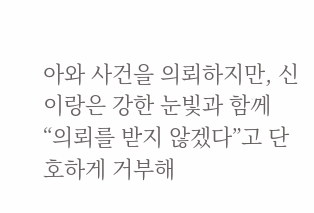아와 사건을 의뢰하지만, 신이랑은 강한 눈빛과 함께 “의뢰를 받지 않겠다”고 단호하게 거부해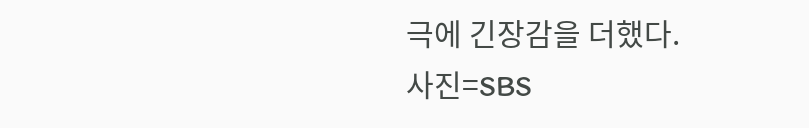극에 긴장감을 더했다.
사진=SBS